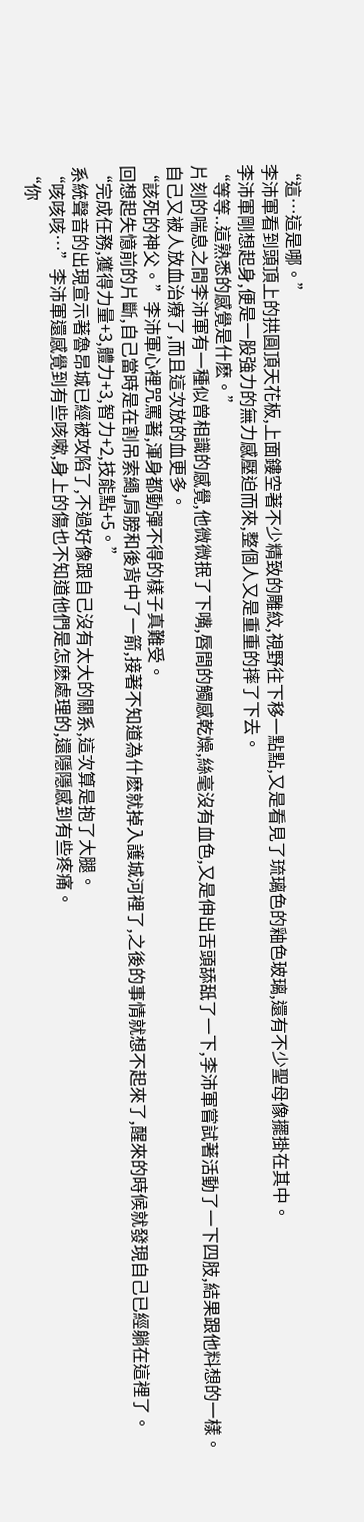“這…這是哪。”
李沛軍看到頭頂上的拱圓頂天花板,上面鏤空著不少精致的雕紋,視野往下移一點點,又是看見了琉璃色的釉色玻璃,還有不少聖母像擺掛在其中。
李沛軍剛想起身,便是一股強力的無力感壓迫而來,整個人又是重重的摔了下去。
“等等..這熟悉的感覺是什麽。”
片刻的喘息之間李沛軍有一種似曾相識的感覺,他微微抿了下嘴,唇間的觸感乾燥,絲毫沒有血色,又是伸出舌頭舔舐了一下,李沛軍嘗試著活動了一下四肢,結果跟他料想的一樣。
自己又被人放血治療了,而且這次放的血更多。
“該死的神父。”李沛軍心裡咒罵著,渾身都動彈不得的樣子真難受。
回想起失憶前的片斷,自己當時是在割吊索繩,肩膀和後背中了一箭,接著不知道為什麽就掉入護城河裡了,之後的事情就想不起來了,醒來的時候就發現自己已經躺在這裡了。
“完成任務,獲得力量+3,體力+3,智力+2,技能點+5。”
系統聲音的出現宣示著魯昂城已經被攻陷了,不過好像跟自己沒有太大的關系,這次算是抱了大腿。
“咳咳咳…”李沛軍還感覺到有些咳嗽,身上的傷也不知道他們是怎麽處理的,還隱隱感到有些疼痛。
“你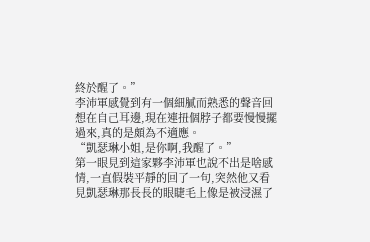終於醒了。”
李沛軍感覺到有一個細膩而熟悉的聲音回想在自己耳邊,現在連扭個脖子都要慢慢擺過來,真的是頗為不適應。
“凱瑟琳小姐,是你啊,我醒了。”
第一眼見到這家夥李沛軍也說不出是啥感情,一直假裝平靜的回了一句,突然他又看見凱瑟琳那長長的眼睫毛上像是被浸濕了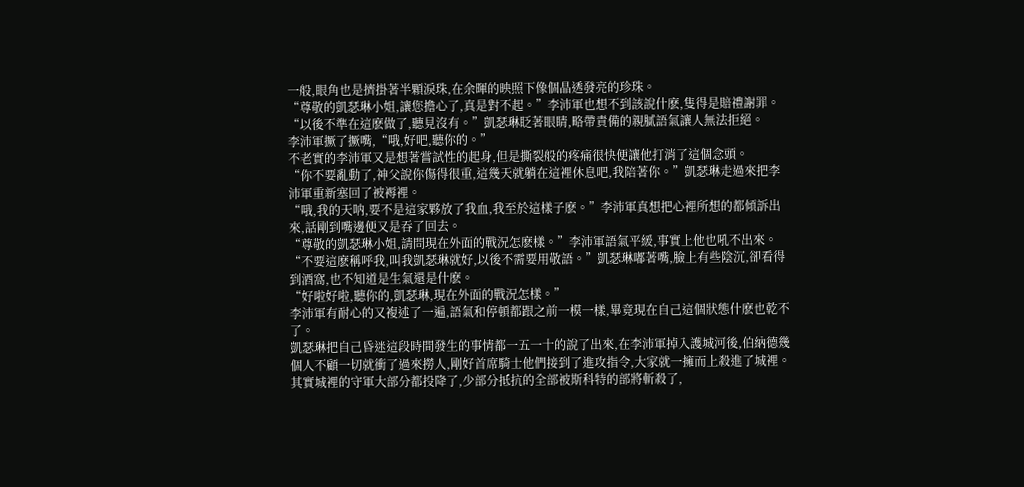一般,眼角也是擠掛著半顆淚珠,在余暉的映照下像個晶透發亮的珍珠。
“尊敬的凱瑟琳小姐,讓您擔心了,真是對不起。”李沛軍也想不到該說什麽,隻得是賠禮謝罪。
“以後不準在這麽做了,聽見沒有。”凱瑟琳眨著眼睛,略帶責備的親膩語氣讓人無法拒絕。
李沛軍撅了撅嘴,“哦,好吧,聽你的。”
不老實的李沛軍又是想著嘗試性的起身,但是撕裂般的疼痛很快便讓他打消了這個念頭。
“你不要亂動了,神父說你傷得很重,這幾天就躺在這裡休息吧,我陪著你。”凱瑟琳走過來把李沛軍重新塞回了被褥裡。
“哦,我的天呐,要不是這家夥放了我血,我至於這樣子麽。”李沛軍真想把心裡所想的都傾訴出來,話剛到嘴邊便又是吞了回去。
“尊敬的凱瑟琳小姐,請問現在外面的戰況怎麽樣。”李沛軍語氣平緩,事實上他也吼不出來。
“不要這麽稱呼我,叫我凱瑟琳就好,以後不需要用敬語。”凱瑟琳嘟著嘴,臉上有些陰沉,卻看得到酒窩,也不知道是生氣還是什麽。
“好啦好啦,聽你的,凱瑟琳,現在外面的戰況怎樣。”
李沛軍有耐心的又複述了一遍,語氣和停頓都跟之前一模一樣,畢竟現在自己這個狀態什麽也乾不了。
凱瑟琳把自己昏迷這段時間發生的事情都一五一十的說了出來,在李沛軍掉入護城河後,伯納德幾個人不顧一切就衝了過來撈人,剛好首席騎士他們接到了進攻指令,大家就一擁而上殺進了城裡。
其實城裡的守軍大部分都投降了,少部分抵抗的全部被斯科特的部將斬殺了,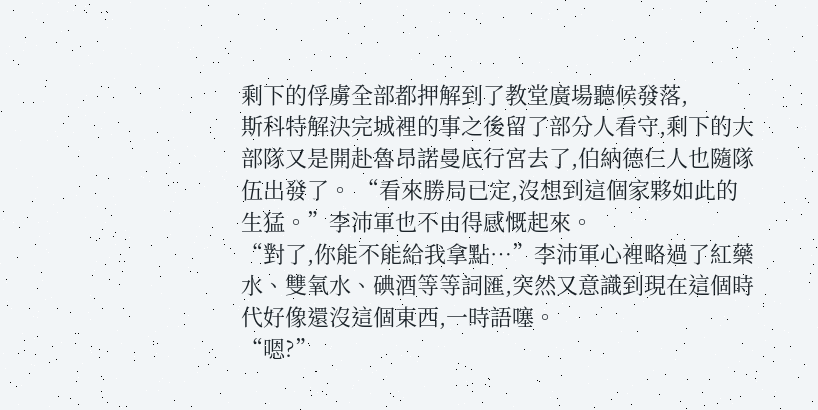剩下的俘虜全部都押解到了教堂廣場聽候發落,
斯科特解決完城裡的事之後留了部分人看守,剩下的大部隊又是開赴魯昂諾曼底行宮去了,伯納德仨人也隨隊伍出發了。 “看來勝局已定,沒想到這個家夥如此的生猛。”李沛軍也不由得感慨起來。
“對了,你能不能給我拿點…”李沛軍心裡略過了紅藥水、雙氧水、碘酒等等詞匯,突然又意識到現在這個時代好像還沒這個東西,一時語噻。
“嗯?”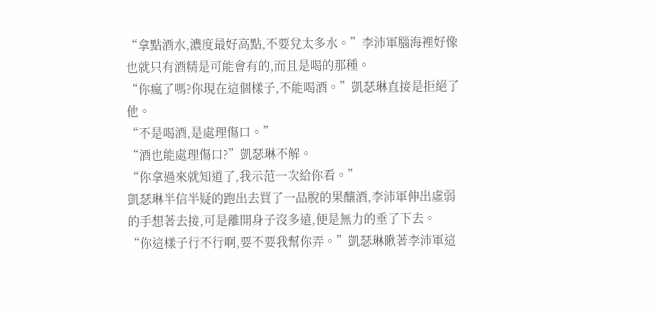“拿點酒水,濃度最好高點,不要兌太多水。”李沛軍腦海裡好像也就只有酒精是可能會有的,而且是喝的那種。
“你瘋了嗎?你現在這個樣子,不能喝酒。”凱瑟琳直接是拒絕了他。
“不是喝酒,是處理傷口。”
“酒也能處理傷口?”凱瑟琳不解。
“你拿過來就知道了,我示范一次給你看。”
凱瑟琳半信半疑的跑出去買了一品脫的果釀酒,李沛軍伸出虛弱的手想著去接,可是離開身子沒多遠,便是無力的垂了下去。
“你這樣子行不行啊,要不要我幫你弄。”凱瑟琳瞅著李沛軍這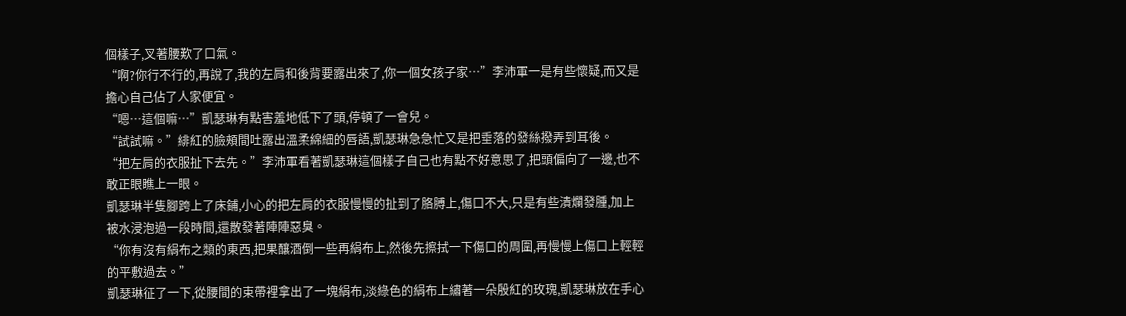個樣子,叉著腰歎了口氣。
“啊?你行不行的,再說了,我的左肩和後背要露出來了,你一個女孩子家…”李沛軍一是有些懷疑,而又是擔心自己佔了人家便宜。
“嗯…這個嘛…”凱瑟琳有點害羞地低下了頭,停頓了一會兒。
“試試嘛。”緋紅的臉頰間吐露出溫柔綿細的唇語,凱瑟琳急急忙又是把垂落的發絲撥弄到耳後。
“把左肩的衣服扯下去先。”李沛軍看著凱瑟琳這個樣子自己也有點不好意思了,把頭偏向了一邊,也不敢正眼瞧上一眼。
凱瑟琳半隻腳跨上了床鋪,小心的把左肩的衣服慢慢的扯到了胳膊上,傷口不大,只是有些潰爛發腫,加上被水浸泡過一段時間,還散發著陣陣惡臭。
“你有沒有絹布之類的東西,把果釀酒倒一些再絹布上,然後先擦拭一下傷口的周圍,再慢慢上傷口上輕輕的平敷過去。”
凱瑟琳征了一下,從腰間的束帶裡拿出了一塊絹布,淡綠色的絹布上繡著一朵殷紅的玫瑰,凱瑟琳放在手心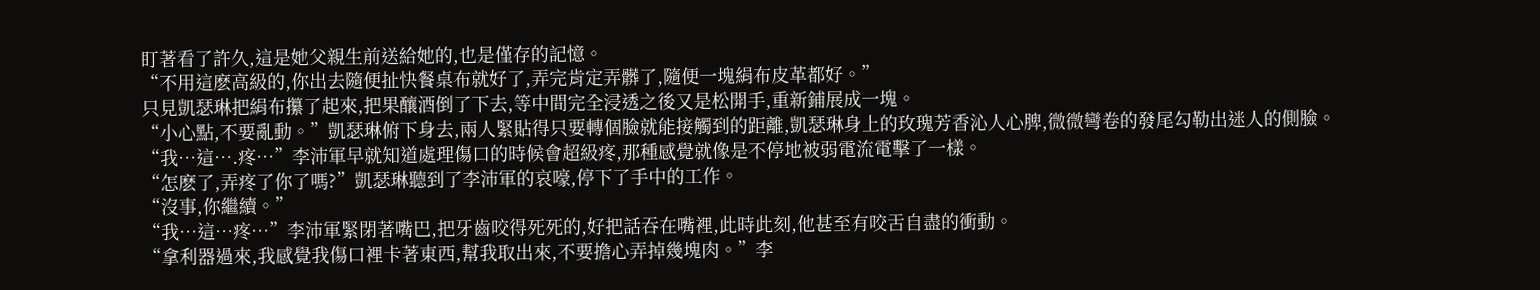盯著看了許久,這是她父親生前送給她的,也是僅存的記憶。
“不用這麽高級的,你出去隨便扯快餐桌布就好了,弄完肯定弄髒了,隨便一塊絹布皮革都好。”
只見凱瑟琳把絹布攥了起來,把果釀酒倒了下去,等中間完全浸透之後又是松開手,重新鋪展成一塊。
“小心點,不要亂動。”凱瑟琳俯下身去,兩人緊貼得只要轉個臉就能接觸到的距離,凱瑟琳身上的玫瑰芳香沁人心脾,微微彎卷的發尾勾勒出迷人的側臉。
“我…這….疼…”李沛軍早就知道處理傷口的時候會超級疼,那種感覺就像是不停地被弱電流電擊了一樣。
“怎麽了,弄疼了你了嗎?”凱瑟琳聽到了李沛軍的哀嚎,停下了手中的工作。
“沒事,你繼續。”
“我…這…疼…”李沛軍緊閉著嘴巴,把牙齒咬得死死的,好把話吞在嘴裡,此時此刻,他甚至有咬舌自盡的衝動。
“拿利器過來,我感覺我傷口裡卡著東西,幫我取出來,不要擔心弄掉幾塊肉。”李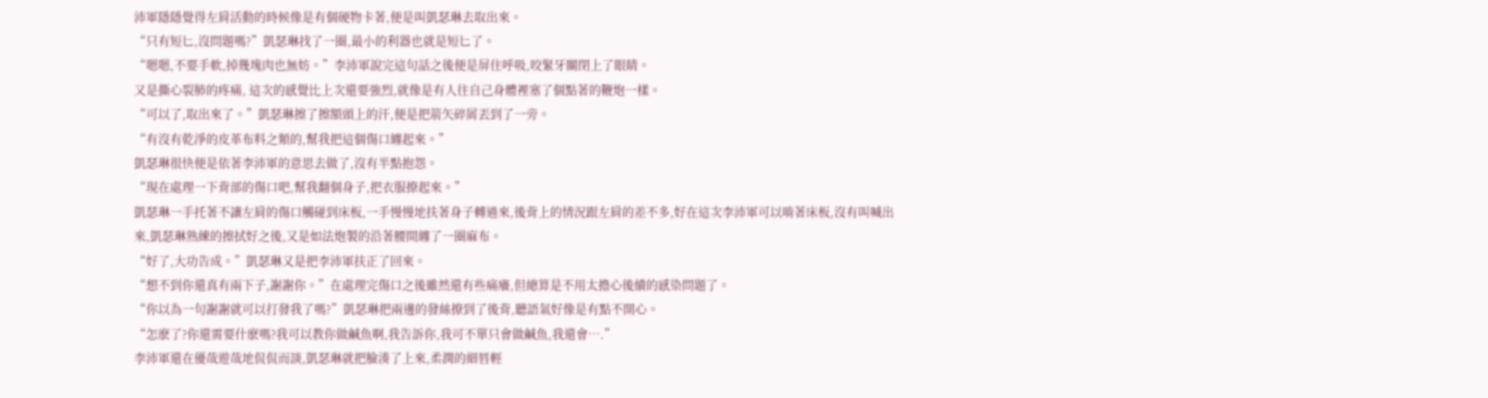沛軍隱隱覺得左肩活動的時候像是有個硬物卡著,便是叫凱瑟琳去取出來。
“只有短匕,沒問題嗎?”凱瑟琳找了一圈,最小的利器也就是短匕了。
“嗯嗯,不要手軟,掉幾塊肉也無妨。”李沛軍說完這句話之後便是屏住呼吸,咬緊牙關閉上了眼睛。
又是撕心裂肺的疼痛, 這次的感覺比上次還要強烈,就像是有人往自己身體裡塞了個點著的鞭炮一樣。
“可以了,取出來了。”凱瑟琳擦了擦額頭上的汗,便是把箭矢碎屑丟到了一旁。
“有沒有乾淨的皮革布料之類的,幫我把這個傷口纏起來。”
凱瑟琳很快便是依著李沛軍的意思去做了,沒有半點抱怨。
“現在處理一下背部的傷口吧,幫我翻個身子,把衣服撩起來。”
凱瑟琳一手托著不讓左肩的傷口觸碰到床板,一手慢慢地扶著身子轉過來,後背上的情況跟左肩的差不多,好在這次李沛軍可以啃著床板,沒有叫喊出來,凱瑟琳熟練的擦拭好之後,又是如法炮製的沿著腰間纏了一圈麻布。
“好了,大功告成。”凱瑟琳又是把李沛軍扶正了回來。
“想不到你還真有兩下子,謝謝你。”在處理完傷口之後雖然還有些痛癢,但總算是不用太擔心後續的感染問題了。
“你以為一句謝謝就可以打發我了嗎?”凱瑟琳把兩邊的發絲撩到了後背,聽語氣好像是有點不開心。
“怎麽了?你還需要什麽嗎?我可以教你做鹹魚啊,我告訴你,我可不單只會做鹹魚,我還會….”
李沛軍還在優哉遊哉地侃侃而談,凱瑟琳就把臉湊了上來,柔潤的細唇輕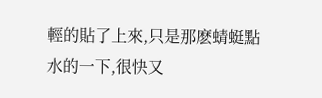輕的貼了上來,只是那麽蜻蜓點水的一下,很快又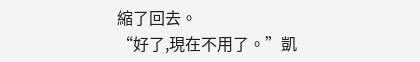縮了回去。
“好了,現在不用了。”凱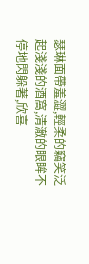瑟琳面帶羞澀,輕柔的竊笑泛起淺淺的酒窩,清澈的眼眸不停地閃躲著,欣喜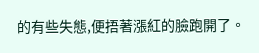的有些失態,便捂著漲紅的臉跑開了。